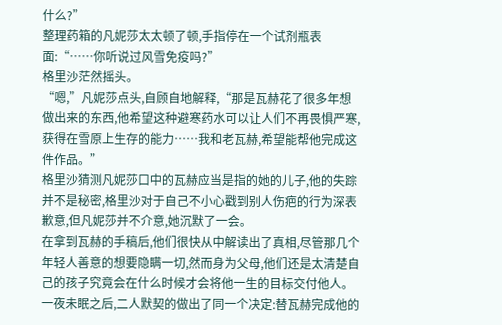什么?”
整理药箱的凡妮莎太太顿了顿,手指停在一个试剂瓶表面:“……你听说过风雪免疫吗?”
格里沙茫然摇头。
“嗯,”凡妮莎点头,自顾自地解释,“那是瓦赫花了很多年想做出来的东西,他希望这种避寒药水可以让人们不再畏惧严寒,获得在雪原上生存的能力……我和老瓦赫,希望能帮他完成这件作品。”
格里沙猜测凡妮莎口中的瓦赫应当是指的她的儿子,他的失踪并不是秘密,格里沙对于自己不小心戳到别人伤疤的行为深表歉意,但凡妮莎并不介意,她沉默了一会。
在拿到瓦赫的手稿后,他们很快从中解读出了真相,尽管那几个年轻人善意的想要隐瞒一切,然而身为父母,他们还是太清楚自己的孩子究竟会在什么时候才会将他一生的目标交付他人。
一夜未眠之后,二人默契的做出了同一个决定:替瓦赫完成他的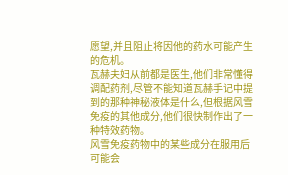愿望,并且阻止将因他的药水可能产生的危机。
瓦赫夫妇从前都是医生,他们非常懂得调配药剂,尽管不能知道瓦赫手记中提到的那种神秘液体是什么,但根据风雪免疫的其他成分,他们很快制作出了一种特效药物。
风雪免疫药物中的某些成分在服用后可能会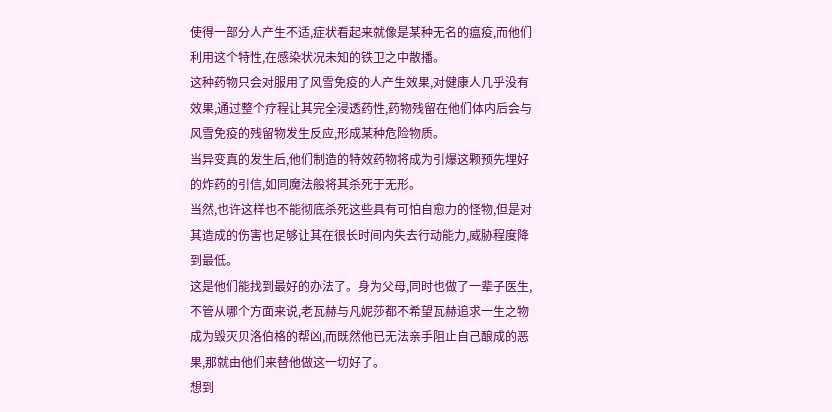使得一部分人产生不适,症状看起来就像是某种无名的瘟疫,而他们利用这个特性,在感染状况未知的铁卫之中散播。
这种药物只会对服用了风雪免疫的人产生效果,对健康人几乎没有效果,通过整个疗程让其完全浸透药性,药物残留在他们体内后会与风雪免疫的残留物发生反应,形成某种危险物质。
当异变真的发生后,他们制造的特效药物将成为引爆这颗预先埋好的炸药的引信,如同魔法般将其杀死于无形。
当然,也许这样也不能彻底杀死这些具有可怕自愈力的怪物,但是对其造成的伤害也足够让其在很长时间内失去行动能力,威胁程度降到最低。
这是他们能找到最好的办法了。身为父母,同时也做了一辈子医生,不管从哪个方面来说,老瓦赫与凡妮莎都不希望瓦赫追求一生之物成为毁灭贝洛伯格的帮凶,而既然他已无法亲手阻止自己酿成的恶果,那就由他们来替他做这一切好了。
想到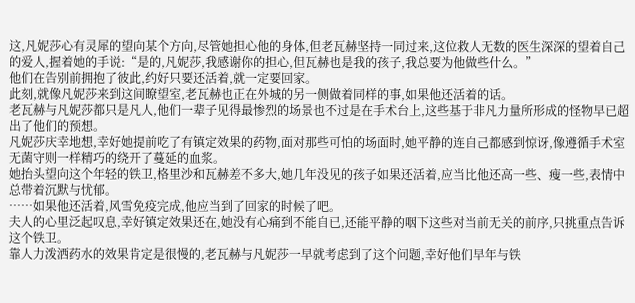这,凡妮莎心有灵犀的望向某个方向,尽管她担心他的身体,但老瓦赫坚持一同过来,这位救人无数的医生深深的望着自己的爱人,握着她的手说:“是的,凡妮莎,我感谢你的担心,但瓦赫也是我的孩子,我总要为他做些什么。”
他们在告别前拥抱了彼此,约好只要还活着,就一定要回家。
此刻,就像凡妮莎来到这间瞭望室,老瓦赫也正在外城的另一侧做着同样的事,如果他还活着的话。
老瓦赫与凡妮莎都只是凡人,他们一辈子见得最惨烈的场景也不过是在手术台上,这些基于非凡力量所形成的怪物早已超出了他们的预想。
凡妮莎庆幸地想,幸好她提前吃了有镇定效果的药物,面对那些可怕的场面时,她平静的连自己都感到惊讶,像遵循手术室无菌守则一样精巧的绕开了蔓延的血浆。
她抬头望向这个年轻的铁卫,格里沙和瓦赫差不多大,她几年没见的孩子如果还活着,应当比他还高一些、瘦一些,表情中总带着沉默与忧郁。
……如果他还活着,风雪免疫完成,他应当到了回家的时候了吧。
夫人的心里泛起叹息,幸好镇定效果还在,她没有心痛到不能自已,还能平静的咽下这些对当前无关的前序,只挑重点告诉这个铁卫。
靠人力泼洒药水的效果肯定是很慢的,老瓦赫与凡妮莎一早就考虑到了这个问题,幸好他们早年与铁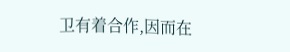卫有着合作,因而在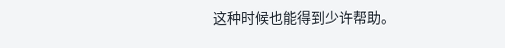这种时候也能得到少许帮助。